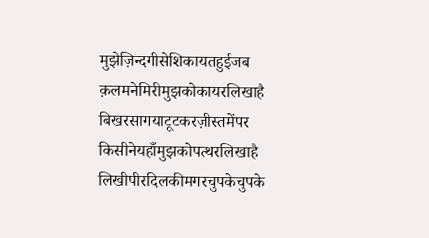मुझेज़िन्दगीसेशिकायतहुईजब
क़लमनेमिरीमुझकोकायरलिखाहै
बिखरसागयाटूटकरज़ीस्तमेंपर
किसीनेयहाँमुझकोपत्थरलिखाहै
लिखीपीरदिलकीमगरचुपकेचुपके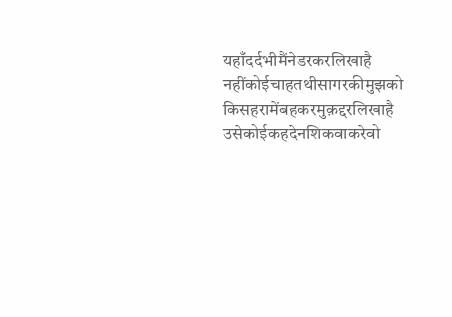यहाँदर्दभीमैंनेडरकरलिखाहै
नहींकोईचाहतथीसागरकीमुझको
किसहरामेंबहकरमुक़द्दरलिखाहै
उसेकोईकहदेनशिकवाकरेवो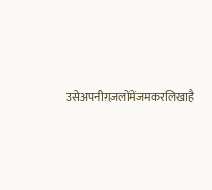उसेअपनीग़ज़लोंमेंजमकरलिखाहै